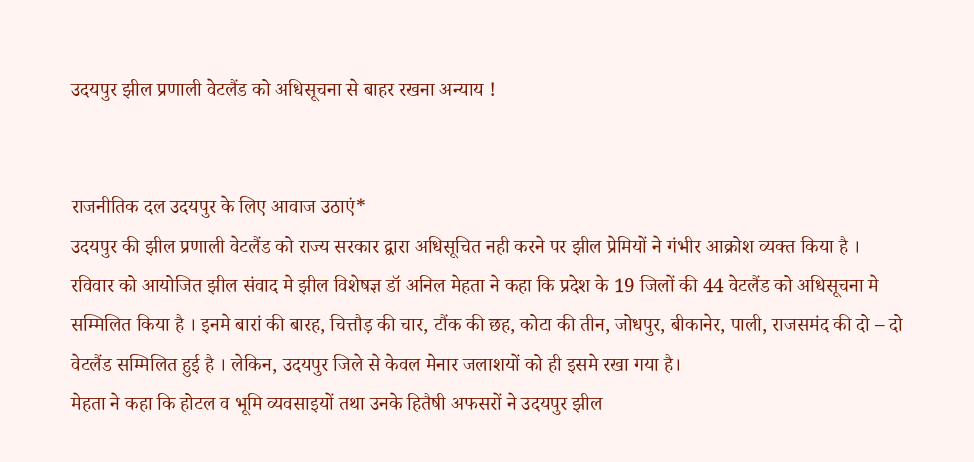उदयपुर झील प्रणाली वेटलैंड को अधिसूचना से बाहर रखना अन्याय !


राजनीतिक दल उदयपुर के लिए आवाज उठाएं*
उदयपुर की झील प्रणाली वेटलैंड को राज्य सरकार द्वारा अधिसूचित नही करने पर झील प्रेमियों ने गंभीर आक्रोश व्यक्त किया है ।
रविवार को आयोजित झील संवाद मे झील विशेषज्ञ डॉ अनिल मेहता ने कहा कि प्रदेश के 19 जिलों की 44 वेटलैंड को अधिसूचना मे सम्मिलित किया है । इनमे बारां की बारह, चित्तौड़ की चार, टौंक की छह, कोटा की तीन, जोधपुर, बीकानेर, पाली, राजसमंद की दो – दो वेटलैंड सम्मिलित हुई है । लेकिन, उदयपुर जिले से केवल मेनार जलाशयों को ही इसमे रखा गया है।
मेहता ने कहा कि होटल व भूमि व्यवसाइयों तथा उनके हितैषी अफसरों ने उदयपुर झील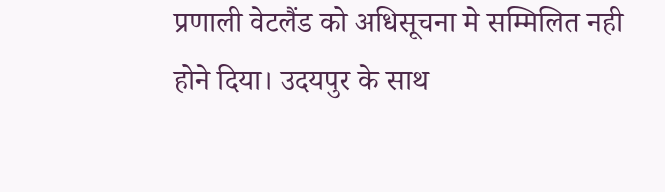प्रणाली वेटलैंड को अधिसूचना मे सम्मिलित नही होने दिया। उदयपुर के साथ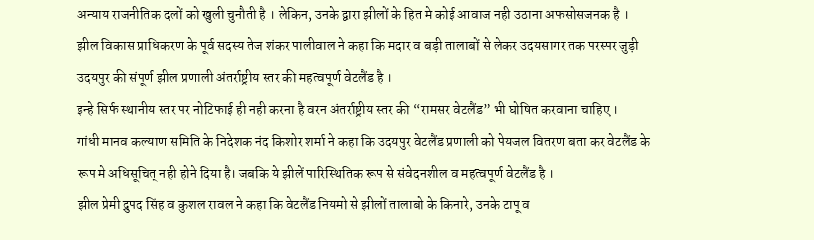अन्याय राजनीतिक दलों को खुली चुनौती है । लेकिन, उनके द्वारा झीलों के हित मे कोई आवाज नही उठाना अफसोसजनक है ।
झील विकास प्राधिकरण के पूर्व सदस्य तेज शंकर पालीवाल ने कहा कि मदार व बड़ी तालाबों से लेकर उदयसागर तक परस्पर जुड़ी उदयपुर की संपूर्ण झील प्रणाली अंतर्राष्ट्रीय स्तर की महत्वपूर्ण वेटलैंड है ।
इन्हे सिर्फ स्थानीय स्तर पर नोटिफाई ही नही करना है वरन अंतर्राष्ट्रीय स्तर की “रामसर वेटलैंड” भी घोषित करवाना चाहिए ।
गांधी मानव कल्याण समिति के निदेशक नंद किशोर शर्मा ने कहा कि उदयपुर वेटलैंड प्रणाली को पेयजल वितरण बता कर वेटलैंड के रूप मे अधिसूचित् नही होने दिया है। जबकि ये झीलें पारिस्थितिक रूप से संवेदनशील व महत्वपूर्ण वेटलैंड है ।
झील प्रेमी द्रुपद सिंह व कुशल रावल ने कहा कि वेटलैंड नियमो से झीलों तालाबो के किनारे, उनके टापू व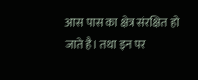आस पास का क्षेत्र संरक्षित हो जाते है। तथा इन पर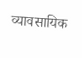व्यावसायिक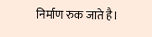निर्माण रुक जाते है।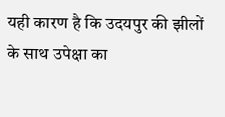यही कारण है कि उदयपुर की झीलों के साथ उपेक्षा का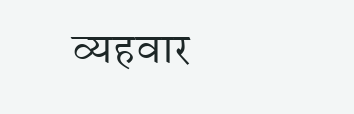व्यहवार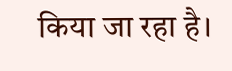किया जा रहा है।